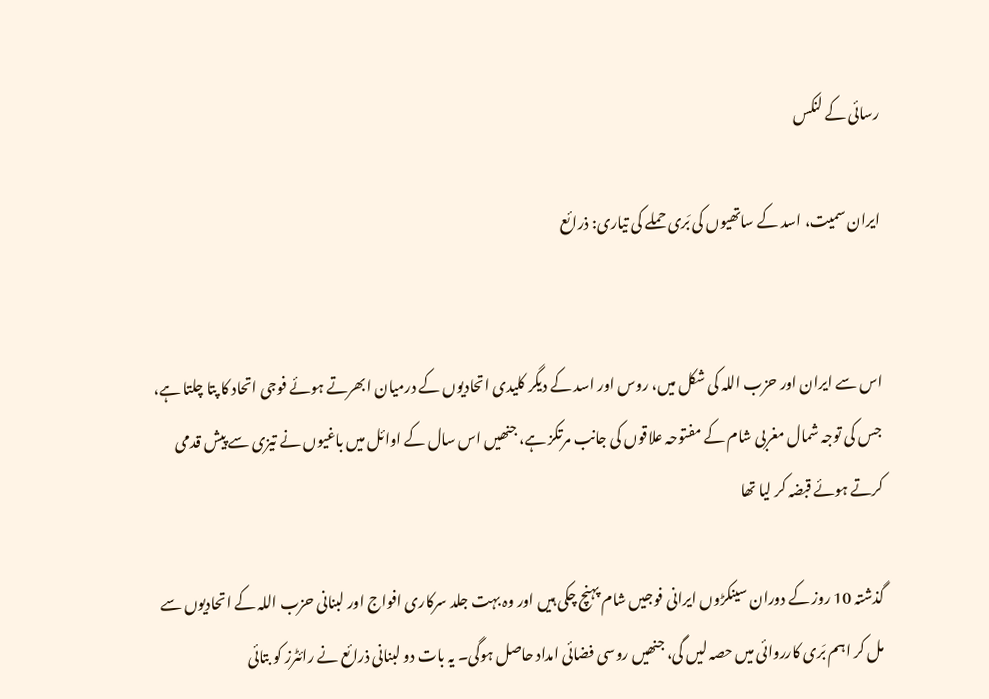رسائی کے لنکس

ایران سمیت، اسد کے ساتھیوں کی بَری حملے کی تیاری: ذرائع


اس سے ایران اور حزب اللہ کی شکل میں، روس اور اسد کے دیگر کلیدی اتحادیوں کے درمیان ابھرتے ہوئے فوجی اتحاد کا پتا چلتا ہے، جس کی توجہ شمال مغربی شام کے مفتوحہ علاقوں کی جانب مرتکز ہے، جنھیں اس سال کے اوائل میں باغیوں نے تیزی سے پیش قدمی کرتے ہوئے قبضہ کر لیا تھا

گذشتہ 10 روز کے دوران سینکڑوں ایرانی فوجیں شام پہنچ چکی ہیں اور وہ بہت جلد سرکاری افواج اور لبنانی حزب اللہ کے اتحادیوں سے مل کر اہم بَری کارروائی میں حصہ لیں گی، جنھیں روسی فضائی امداد حاصل ہوگی۔ یہ بات دو لبنانی ذرائع نے رائٹرز کو بتائی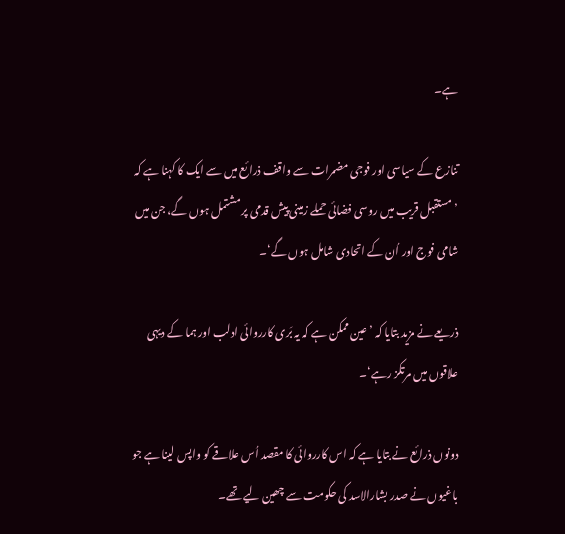ہے۔

تنازع کے سیاسی اور فوجی مضمرات سے واقف ذرائع میں سے ایک کا کہنا ہے کہ ’مستقبل قریب میں روسی فضائی حملے زمینی پیش قدمی پر مشتمل ہوں گے، جن میں شامی فوج اور اُن کے اتحادی شامل ہوں گے‘۔

ذریعے نے مزید بتایا کہ ’عین ممکن ہے کہ یہ بَری کارروائی ادلب اور ہما کے دیہی علاقوں میں مرتکز رہے‘۔

دونوں ذرائع نے بتایا ہے کہ اس کارروائی کا مقصد اُس علاقے کو واپس لینا ہے جو باغیوں نے صدر بشارالاسد کی حکومت سے چھین لیے تھے۔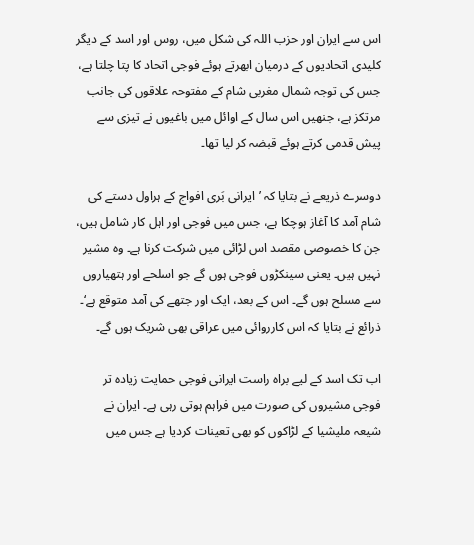اس سے ایران اور حزب اللہ کی شکل میں، روس اور اسد کے دیگر کلیدی اتحادیوں کے درمیان ابھرتے ہوئے فوجی اتحاد کا پتا چلتا ہے، جس کی توجہ شمال مغربی شام کے مفتوحہ علاقوں کی جانب مرتکز ہے، جنھیں اس سال کے اوائل میں باغیوں نے تیزی سے پیش قدمی کرتے ہوئے قبضہ کر لیا تھا۔

دوسرے ذریعے نے بتایا کہ ’ایرانی بَری افواج کے ہراول دستے کی شام آمد کا آغاز ہوچکا ہے، جس میں فوجی اور اہل کار شامل ہیں، جن کا خصوصی مقصد اس لڑائی میں شرکت کرنا ہے۔ وہ مشیر نہیں ہیں۔ یعنی سینکڑوں فوجی ہوں گے جو اسلحے اور ہتھیاروں سے مسلح ہوں گے۔ اس کے بعد، ایک اور جتھے کی آمد متوقع ہے‘۔ ذرائع نے بتایا کہ اس کارروائی میں عراقی بھی شریک ہوں گے۔

اب تک اسد کے لیے براہ راست ایرانی فوجی حمایت زیادہ تر فوجی مشیروں کی صورت میں فراہم ہوتی رہی ہے۔ ایران نے شیعہ ملیشیا کے لڑاکوں کو بھی تعینات کردیا ہے جس میں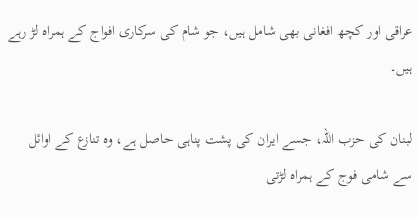عراقی اور کچھ افغانی بھی شامل ہیں، جو شام کی سرکاری افواج کے ہمراہ لڑ رہے ہیں۔

لبنان کی حزب اللہ، جسے ایران کی پشت پناہی حاصل ہے، وہ تنازع کے اوائل سے شامی فوج کے ہمراہ لڑتی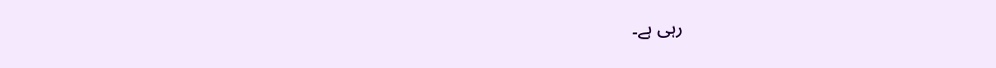رہی ہے۔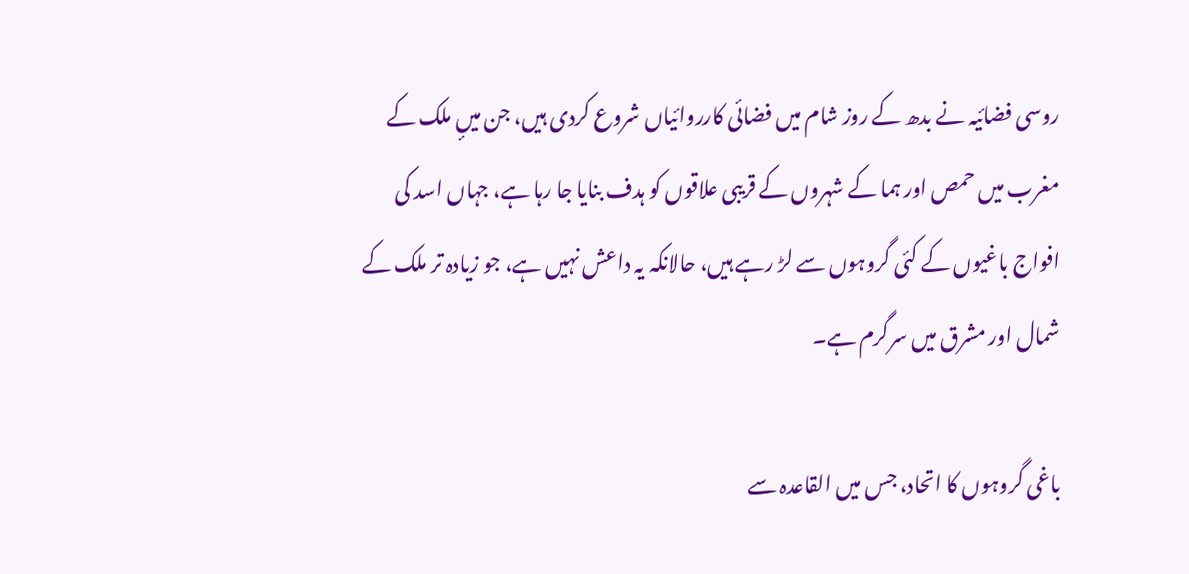روسی فضائیہ نے بدھ کے روز شام میں فضائی کارروائیاں شروع کردی ہیں، جن میںٕ ملک کے مغرب میں حمص اور ہما کے شہروں کے قریبی علاقوں کو ہدف بنایا جا رہا ہے، جہاں اسد کی افواج باغیوں کے کئی گروہوں سے لڑ رہے ہیں، حالانکہ یہ داعش نہیں ہے، جو زیادہ تر ملک کے شمال اور مشرق میں سرگرم ہے۔

باغی گروہوں کا اتحاد، جس میں القاعدہ سے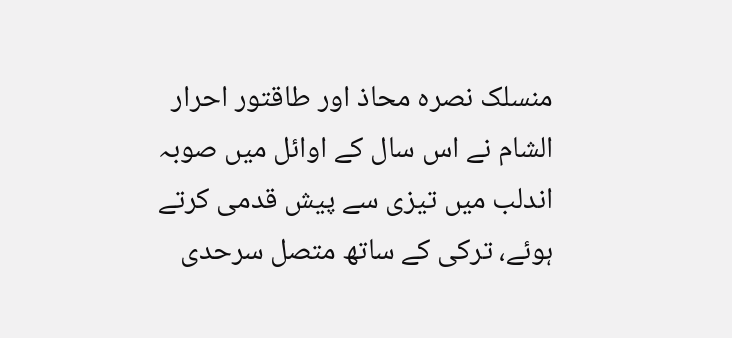منسلک نصرہ محاذ اور طاقتور احرار الشام نے اس سال کے اوائل میں صوبہ اندلب میں تیزی سے پیش قدمی کرتے ہوئے، ترکی کے ساتھ متصل سرحدی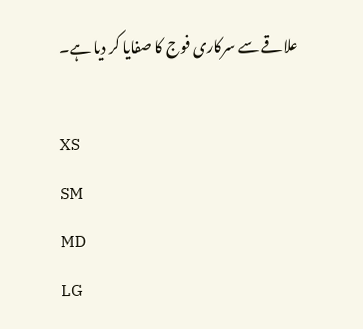علاقے سے سرکاری فوج کا صفایا کر دیا ہے۔

XS
SM
MD
LG